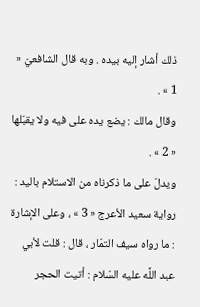ذلك أشار إليه بيده . وبه قال الشافعيّ « 1 » .
وقال مالك : يضع يده على فيه ولا يقبّلها « 2 » .
ويدلّ على ما ذكرناه من الاستلام باليد : رواية سعيد الأعرج « 3 » ، وعلى الإشارة : ما رواه سيف التمّار ، قال : قلت لأبي عبد اللَّه عليه السّلام : أتيت الحجر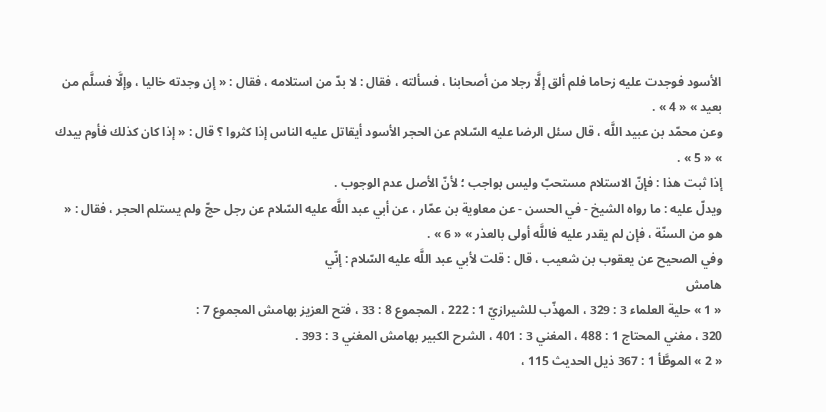الأسود فوجدت عليه زحاما فلم ألق إلَّا رجلا من أصحابنا ، فسألته ، فقال : لا بدّ من استلامه ، فقال : « إن وجدته خاليا ، وإلَّا فسلَّم من بعيد » « 4 » .
وعن محمّد بن عبيد اللَّه ، قال سئل الرضا عليه السّلام عن الحجر الأسود أيقاتل عليه الناس إذا كثروا ؟ قال : « إذا كان كذلك فأوم بيدك » « 5 » .
إذا ثبت هذا : فإنّ الاستلام مستحبّ وليس بواجب ؛ لأنّ الأصل عدم الوجوب .
ويدلّ عليه : ما رواه الشيخ - في الحسن - عن معاوية بن عمّار ، عن أبي عبد اللَّه عليه السّلام عن رجل حجّ ولم يستلم الحجر ، فقال : « هو من السنّة ، فإن لم يقدر عليه فاللَّه أولى بالعذر » « 6 » .
وفي الصحيح عن يعقوب بن شعيب ، قال : قلت لأبي عبد اللَّه عليه السّلام : إنّي
هامش
« 1 » حلية العلماء 3 : 329 ، المهذّب للشيرازيّ 1 : 222 ، المجموع 8 : 33 ، فتح العزيز بهامش المجموع 7 :
320 ، مغني المحتاج 1 : 488 ، المغني 3 : 401 ، الشرح الكبير بهامش المغني 3 : 393 .
« 2 » الموطَّأ 1 : 367 ذيل الحديث 115 ،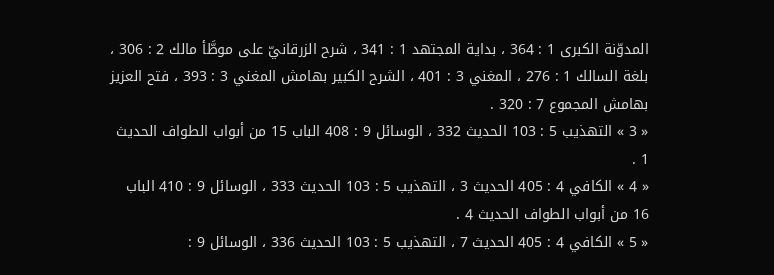المدوّنة الكبرى 1 : 364 ، بداية المجتهد 1 : 341 ، شرح الزرقانيّ على موطَّأ مالك 2 : 306 ، بلغة السالك 1 : 276 ، المغني 3 : 401 ، الشرح الكبير بهامش المغني 3 : 393 ، فتح العزيز بهامش المجموع 7 : 320 .
« 3 » التهذيب 5 : 103 الحديث 332 ، الوسائل 9 : 408 الباب 15 من أبواب الطواف الحديث 1 .
« 4 » الكافي 4 : 405 الحديث 3 ، التهذيب 5 : 103 الحديث 333 ، الوسائل 9 : 410 الباب 16 من أبواب الطواف الحديث 4 .
« 5 » الكافي 4 : 405 الحديث 7 ، التهذيب 5 : 103 الحديث 336 ، الوسائل 9 :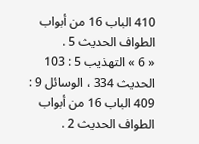410 الباب 16 من أبواب الطواف الحديث 5 .
« 6 » التهذيب 5 : 103 الحديث 334 ، الوسائل 9 : 409 الباب 16 من أبواب الطواف الحديث 2 .